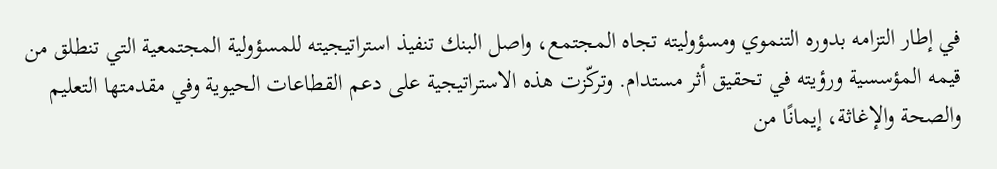في إطار التزامه بدوره التنموي ومسؤوليته تجاه المجتمع، واصل البنك تنفيذ استراتيجيته للمسؤولية المجتمعية التي تنطلق من قيمه المؤسسية ورؤيته في تحقيق أثر مستدام. وتركّزت هذه الاستراتيجية على دعم القطاعات الحيوية وفي مقدمتها التعليم والصحة والإغاثة، إيمانًا من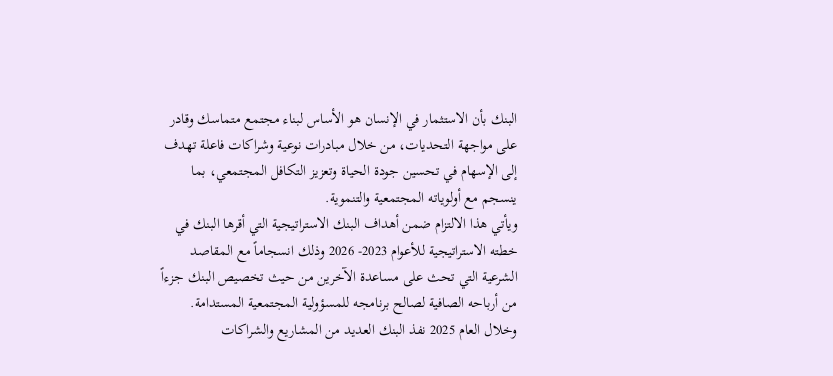البنك بأن الاستثمار في الإنسان هو الأساس لبناء مجتمع متماسك وقادر على مواجهة التحديات، من خلال مبادرات نوعية وشراكات فاعلة تهدف إلى الإسهام في تحسين جودة الحياة وتعزيز التكافل المجتمعي، بما ينسجم مع أولوياته المجتمعية والتنموية.
ويأتي هذا الالتزام ضمن أهداف البنك الاستراتيجية التي أقرها البنك في خطته الاستراتيجية للأعوام 2023- 2026 وذلك انسجاماً مع المقاصد الشرعية التي تحث على مساعدة الآخرين من حيث تخصيص البنك جزءاً من أرباحه الصافية لصالح برنامجه للمسؤولية المجتمعية المستدامة.
وخلال العام 2025 نفذ البنك العديد من المشاريع والشراكات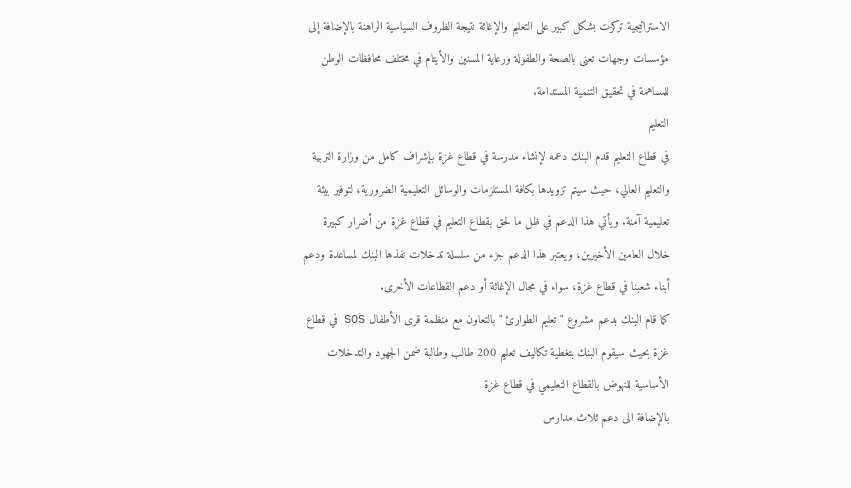الاستراتيجية تركزت بشكل كبير على التعليم والإغاثة نتيجة الظروف السياسية الراهنة بالإضافة إلى مؤسسات وجهات تعنى بالصحة والطفولة ورعاية المسنين والأيتام في مختلف محافظات الوطن للمساهمة في تحقيق التنمية المستدامة.
التعليم
في قطاع التعليم قدم البنك دعمه لإنشاء مدرسة في قطاع غزة بإشراف كامل من وزارة التربية والتعليم العالي، حيث سيتم تزويدها بكافة المستلزمات والوسائل التعليمية الضرورية، لتوفير بيئة تعليمية آمنة. ويأتي هذا الدعم في ظل ما لحق بقطاع التعليم في قطاع غزة من أضرار كبيرة خلال العامين الأخيرين، ويعتبر هذا الدعم جزء من سلسلة تدخلات نفذها البنك لمساعدة ودعم أبناء شعبنا في قطاع غزة، سواء في مجال الإغاثة أو دعم القطاعات الأخرى.
كما قام البنك بدعم مشروع " تعليم الطوارئ " بالتعاون مع منظمة قرى الأطفال SOS في قطاع غزة بحيث سيقوم البنك بتغطية تكاليف تعليم 200 طالب وطالبة ضمن الجهود والتدخلات الأساسية للنهوض بالقطاع التعليمي في قطاع غزة
بالإضافة الى دعم ثلاث مدارس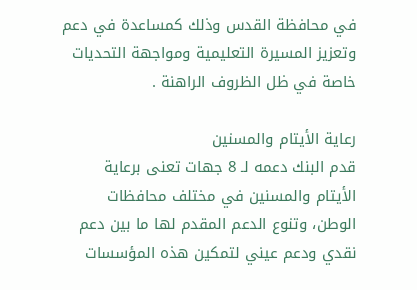في محافظة القدس وذلك كمساعدة في دعم وتعزيز المسيرة التعليمية ومواجهة التحديات خاصة في ظل الظروف الراهنة .

رعاية الأيتام والمسنين
قدم البنك دعمه لـ 8 جهات تعنى برعاية الأيتام والمسنين في مختلف محافظات الوطن، وتنوع الدعم المقدم لها ما بين دعم نقدي ودعم عيني لتمكين هذه المؤسسات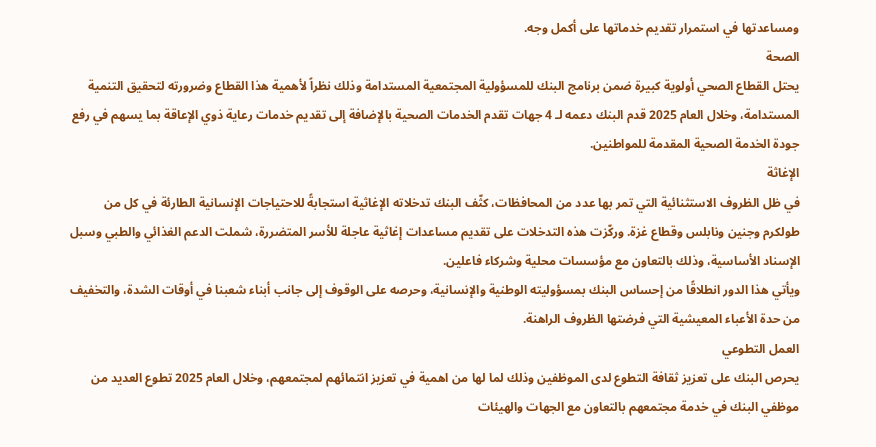ومساعدتها في استمرار تقديم خدماتها على أكمل وجه.
الصحة
يحتل القطاع الصحي أولوية كبيرة ضمن برنامج البنك للمسؤولية المجتمعية المستدامة وذلك نظراً لأهمية هذا القطاع وضرورته لتحقيق التنمية المستدامة، وخلال العام 2025 قدم البنك دعمه لـ 4 جهات تقدم الخدمات الصحية بالإضافة إلى تقديم خدمات رعاية ذوي الإعاقة بما يسهم في رفع جودة الخدمة الصحية المقدمة للمواطنين.
الإغاثة
في ظل الظروف الاستثنائية التي تمر بها عدد من المحافظات، كثّف البنك تدخلاته الإغاثية استجابةً للاحتياجات الإنسانية الطارئة في كل من طولكرم وجنين ونابلس وقطاع غزة. وركّزت هذه التدخلات على تقديم مساعدات إغاثية عاجلة للأسر المتضررة، شملت الدعم الغذائي والطبي وسبل الإسناد الأساسية، وذلك بالتعاون مع مؤسسات محلية وشركاء فاعلين.
ويأتي هذا الدور انطلاقًا من إحساس البنك بمسؤوليته الوطنية والإنسانية، وحرصه على الوقوف إلى جانب أبناء شعبنا في أوقات الشدة، والتخفيف من حدة الأعباء المعيشية التي فرضتها الظروف الراهنة.
العمل التطوعي
يحرص البنك على تعزيز ثقافة التطوع لدى الموظفين وذلك لما لها من اهمية في تعزيز انتمائهم لمجتمعهم، وخلال العام 2025 تطوع العديد من موظفي البنك في خدمة مجتمعهم بالتعاون مع الجهات والهيئات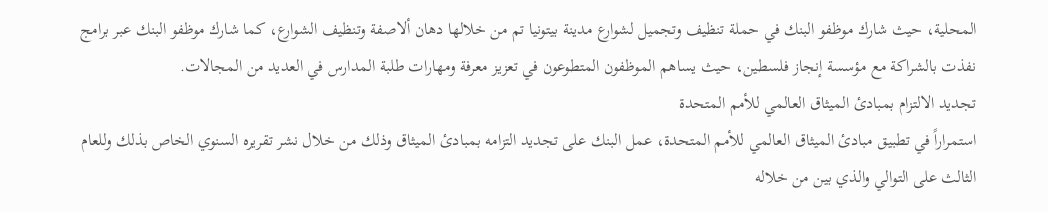المحلية، حيث شارك موظفو البنك في حملة تنظيف وتجميل لشوارع مدينة بيتونيا تم من خلالها دهان ألاصفة وتنظيف الشوارع، كما شارك موظفو البنك عبر برامج نفذت بالشراكة مع مؤسسة إنجاز فلسطين، حيث يساهم الموظفون المتطوعون في تعزيز معرفة ومهارات طلبة المدارس في العديد من المجالات.
تجديد الالتزام بمبادئ الميثاق العالمي للأمم المتحدة
استمراراً في تطبيق مبادئ الميثاق العالمي للأمم المتحدة، عمل البنك على تجديد التزامه بمبادئ الميثاق وذلك من خلال نشر تقريره السنوي الخاص بذلك وللعام الثالث على التوالي والذي بين من خلاله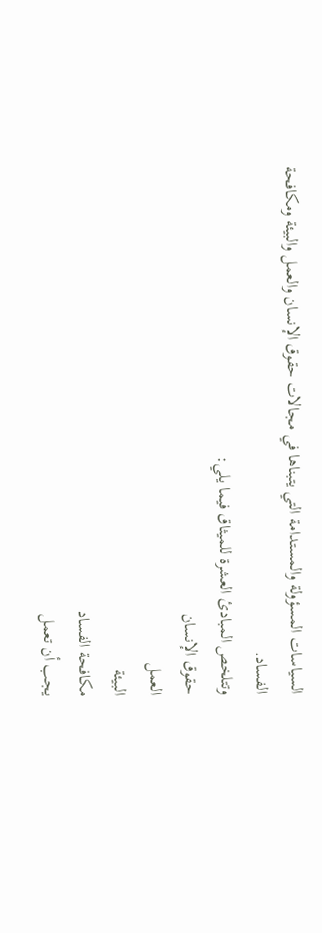السياسات المسؤولة والمستدامة التي يتبناها في مجالات حقوق الإنسان والعمل والبيئة ومكافحة الفساد.
وتتلخص المبادئ العشرة للميثاق فيما يلي:
حقوق الإنسان
العمل
البيئة
مكافحة الفساد
يجب أن تعمل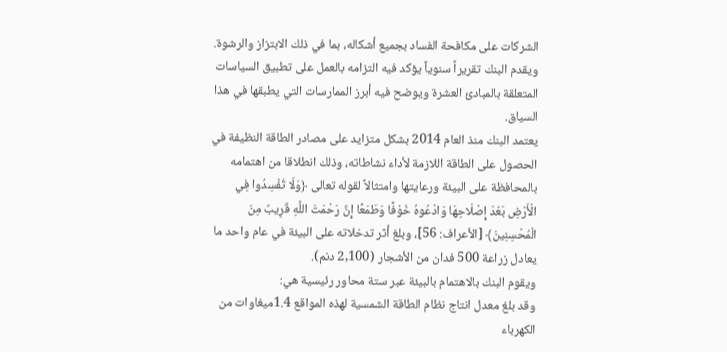الشركات على مكافحة الفساد بجميع أشكاله، بما في ذلك الابتزاز والرشوة.
ويقدم البنك تقريراً سنوياً يؤكد فيه التزامه بالعمل على تطبيق السياسات المتعلقة بالمبادئ العشرة ويوضح فيه أبرز الممارسات التي يطبقها في هذا السياق.
يعتمد البنك منذ العام 2014 بشكل متزايد على مصادر الطاقة النظيفة في الحصول على الطاقة اللازمة لأداء نشاطاته، وذلك انطلاقا من اهتمامه بالمحافظة على البيئة ورعايتها وامتثالاً لقوله تعالى ﴿وَلَا تُفْسِدُوا فِي الْأَرْضِ بَعْدَ إِصْلَاحِهَا وَادْعُوهُ خَوْفًا وَطَمَعًا إِنَّ رَحْمَتَ اللَّهِ قَرِيبٌ مِنَ الْمُحْسِنِينَ﴾ [الأعراف: 56]، وبلغ أثر تدخلاته على البيئة في عام واحد ما يعادل زراعة 500 فدان من الأشجار (2,100 دنم).
ويقوم البنك بالاهتمام بالبيئة عبر ستة محاور رئيسية هي:
وقد بلغ معدل انتاج نظام الطاقة الشمسية لهذه المواقع 1.4ميغاوات من الكهرباء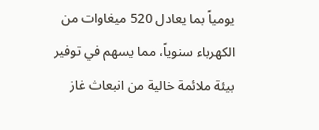يومياً بما يعادل 520 ميغاوات من الكهرباء سنوياً، مما يسهم في توفير بيئة ملائمة خالية من انبعاث غاز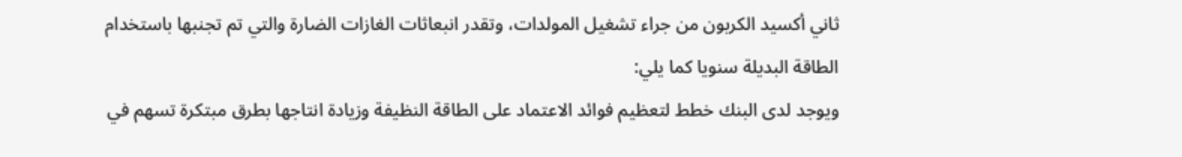ثاني أكسيد الكربون من جراء تشغيل المولدات، وتقدر انبعاثات الغازات الضارة والتي تم تجنبها باستخدام الطاقة البديلة سنويا كما يلي:
ويوجد لدى البنك خطط لتعظيم فوائد الاعتماد على الطاقة النظيفة وزيادة انتاجها بطرق مبتكرة تسهم في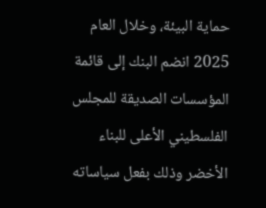حماية البيئة، وخلال العام 2025 انضم البنك إلى قائمة المؤسسات الصديقة للمجلس الفلسطيني الأعلى للبناء الأخضر وذلك بفعل سياساته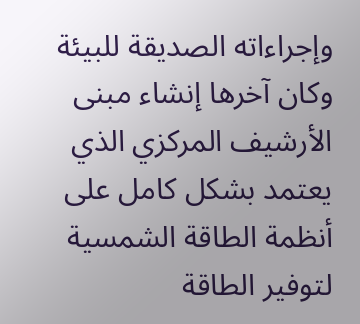وإجراءاته الصديقة للبيئة وكان آخرها إنشاء مبنى الأرشيف المركزي الذي يعتمد بشكل كامل على أنظمة الطاقة الشمسية لتوفير الطاقة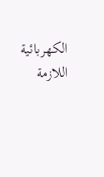الكهربائية اللازمة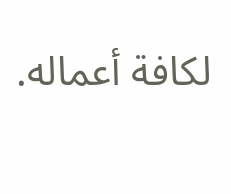لكافة أعماله.